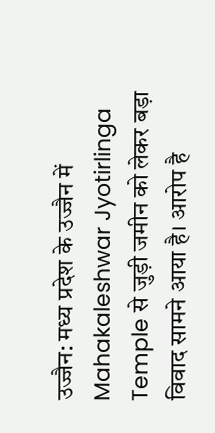उज्जैन: मध्य प्रदेश के उज्जैन में Mahakaleshwar Jyotirlinga Temple से जुड़ी जमीन को लेकर बड़ा विवाद सामने आया है। आरोप है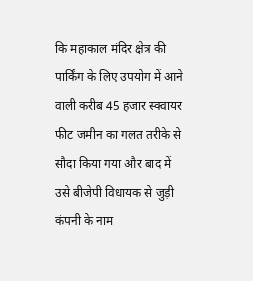कि महाकाल मंदिर क्षेत्र की पार्किंग के लिए उपयोग में आने वाली करीब 45 हजार स्क्वायर फीट जमीन का गलत तरीके से सौदा किया गया और बाद में उसे बीजेपी विधायक से जुड़ी कंपनी के नाम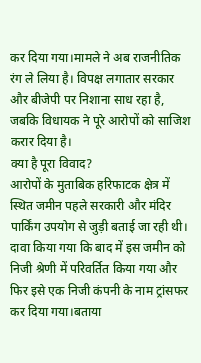कर दिया गया।मामले ने अब राजनीतिक रंग ले लिया है। विपक्ष लगातार सरकार और बीजेपी पर निशाना साध रहा है, जबकि विधायक ने पूरे आरोपों को साजिश करार दिया है।
क्या है पूरा विवाद?
आरोपों के मुताबिक हरिफाटक क्षेत्र में स्थित जमीन पहले सरकारी और मंदिर पार्किंग उपयोग से जुड़ी बताई जा रही थी। दावा किया गया कि बाद में इस जमीन को निजी श्रेणी में परिवर्तित किया गया और फिर इसे एक निजी कंपनी के नाम ट्रांसफर कर दिया गया।बताया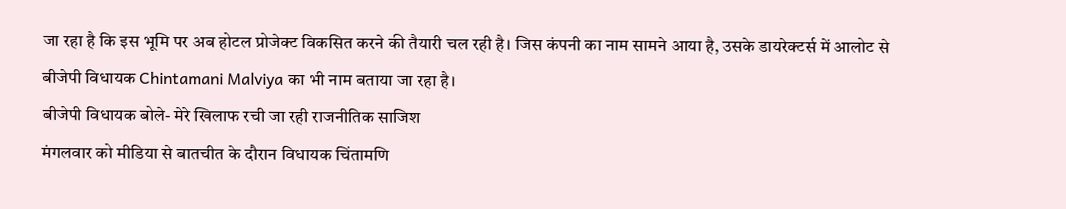जा रहा है कि इस भूमि पर अब होटल प्रोजेक्ट विकसित करने की तैयारी चल रही है। जिस कंपनी का नाम सामने आया है, उसके डायरेक्टर्स में आलोट से बीजेपी विधायक Chintamani Malviya का भी नाम बताया जा रहा है।
बीजेपी विधायक बोले- मेरे खिलाफ रची जा रही राजनीतिक साजिश
मंगलवार को मीडिया से बातचीत के दौरान विधायक चिंतामणि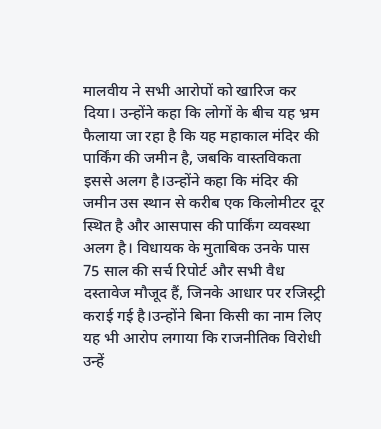मालवीय ने सभी आरोपों को खारिज कर दिया। उन्होंने कहा कि लोगों के बीच यह भ्रम फैलाया जा रहा है कि यह महाकाल मंदिर की पार्किंग की जमीन है, जबकि वास्तविकता इससे अलग है।उन्होंने कहा कि मंदिर की जमीन उस स्थान से करीब एक किलोमीटर दूर स्थित है और आसपास की पार्किंग व्यवस्था अलग है। विधायक के मुताबिक उनके पास 75 साल की सर्च रिपोर्ट और सभी वैध दस्तावेज मौजूद हैं, जिनके आधार पर रजिस्ट्री कराई गई है।उन्होंने बिना किसी का नाम लिए यह भी आरोप लगाया कि राजनीतिक विरोधी उन्हें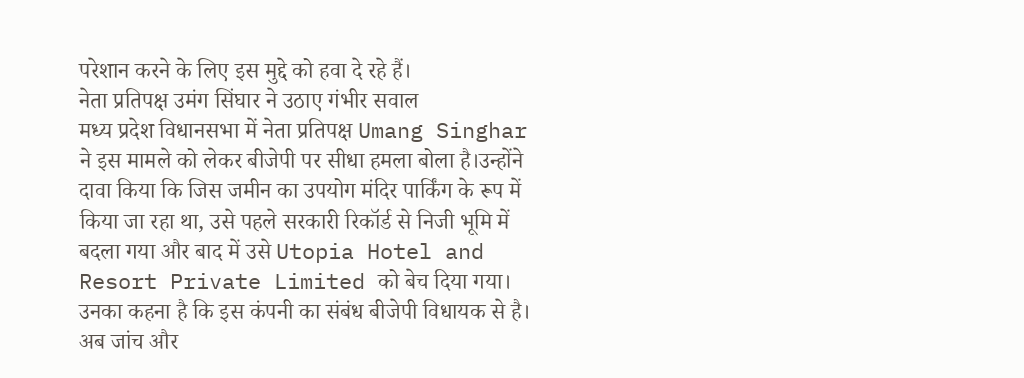परेशान करने के लिए इस मुद्दे को हवा दे रहे हैं।
नेता प्रतिपक्ष उमंग सिंघार ने उठाए गंभीर सवाल
मध्य प्रदेश विधानसभा में नेता प्रतिपक्ष Umang Singhar ने इस मामले को लेकर बीजेपी पर सीधा हमला बोला है।उन्होंने दावा किया कि जिस जमीन का उपयोग मंदिर पार्किंग के रूप में किया जा रहा था, उसे पहले सरकारी रिकॉर्ड से निजी भूमि में बदला गया और बाद में उसे Utopia Hotel and Resort Private Limited को बेच दिया गया। उनका कहना है कि इस कंपनी का संबंध बीजेपी विधायक से है।
अब जांच और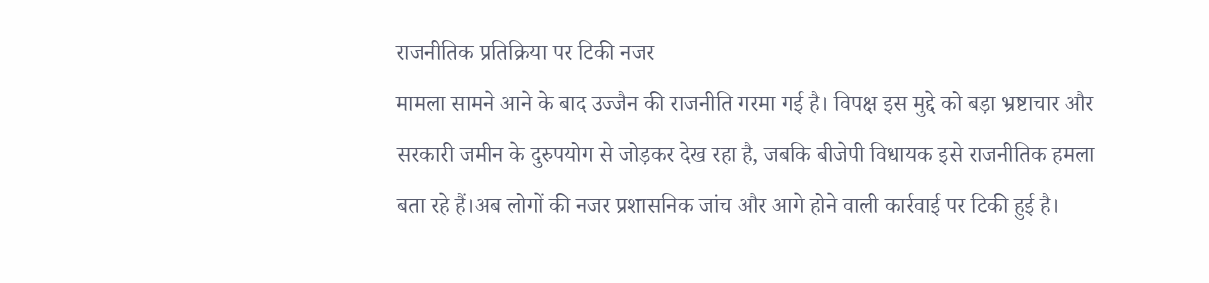राजनीतिक प्रतिक्रिया पर टिकी नजर
मामला सामने आने के बाद उज्जैन की राजनीति गरमा गई है। विपक्ष इस मुद्दे को बड़ा भ्रष्टाचार और सरकारी जमीन के दुरुपयोग से जोड़कर देख रहा है, जबकि बीजेपी विधायक इसे राजनीतिक हमला बता रहे हैं।अब लोगों की नजर प्रशासनिक जांच और आगे होने वाली कार्रवाई पर टिकी हुई है।